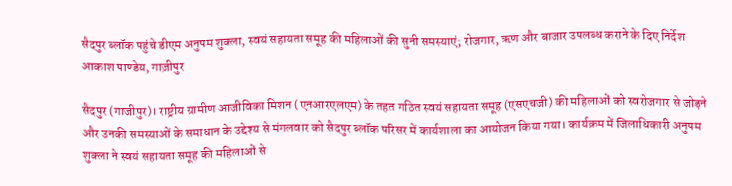सैदपुर ब्लॉक पहुंचे डीएम अनुपम शुक्ला, स्वयं सहायता समूह की महिलाओं की सुनी समस्याएं; रोजगार, ऋण और बाजार उपलब्ध कराने के दिए निर्देश
आकाश पाण्डेय, गाज़ीपुर

सैदपुर (गाजीपुर)। राष्ट्रीय ग्रामीण आजीविका मिशन (एनआरएलएम) के तहत गठित स्वयं सहायता समूह (एसएचजी) की महिलाओं को स्वरोजगार से जोड़ने और उनकी समस्याओं के समाधान के उद्देश्य से मंगलवार को सैदपुर ब्लॉक परिसर में कार्यशाला का आयोजन किया गया। कार्यक्रम में जिलाधिकारी अनुपम शुक्ला ने स्वयं सहायता समूह की महिलाओं से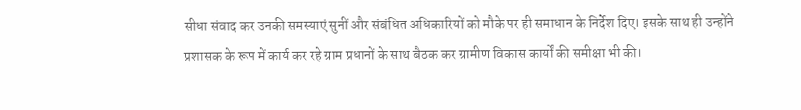सीधा संवाद कर उनकी समस्याएं सुनीं और संबंधित अधिकारियों को मौके पर ही समाधान के निर्देश दिए। इसके साथ ही उन्होंने प्रशासक के रूप में कार्य कर रहे ग्राम प्रधानों के साथ बैठक कर ग्रामीण विकास कार्यों की समीक्षा भी की।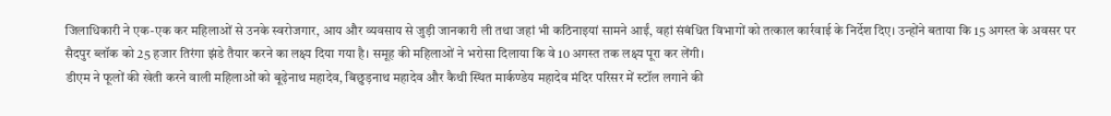जिलाधिकारी ने एक-एक कर महिलाओं से उनके स्वरोजगार, आय और व्यवसाय से जुड़ी जानकारी ली तथा जहां भी कठिनाइयां सामने आईं, वहां संबंधित विभागों को तत्काल कार्रवाई के निर्देश दिए। उन्होंने बताया कि 15 अगस्त के अवसर पर सैदपुर ब्लॉक को 25 हजार तिरंगा झंडे तैयार करने का लक्ष्य दिया गया है। समूह की महिलाओं ने भरोसा दिलाया कि वे 10 अगस्त तक लक्ष्य पूरा कर लेंगी।
डीएम ने फूलों की खेती करने वाली महिलाओं को बूढ़ेनाथ महादेव, बिछुड़नाथ महादेव और कैथी स्थित मार्कण्डेय महादेव मंदिर परिसर में स्टॉल लगाने की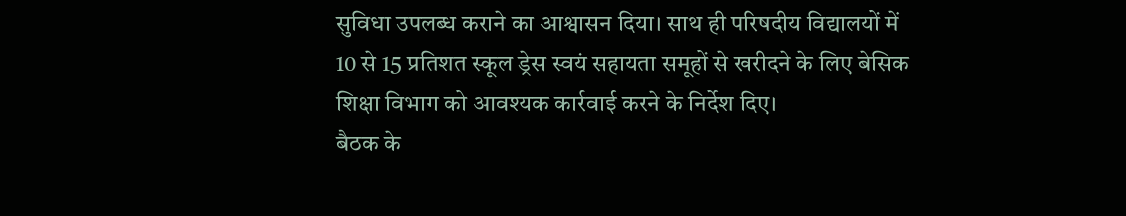सुविधा उपलब्ध कराने का आश्वासन दिया। साथ ही परिषदीय विद्यालयों में 10 से 15 प्रतिशत स्कूल ड्रेस स्वयं सहायता समूहों से खरीदने के लिए बेसिक शिक्षा विभाग को आवश्यक कार्रवाई करने के निर्देश दिए।
बैठक के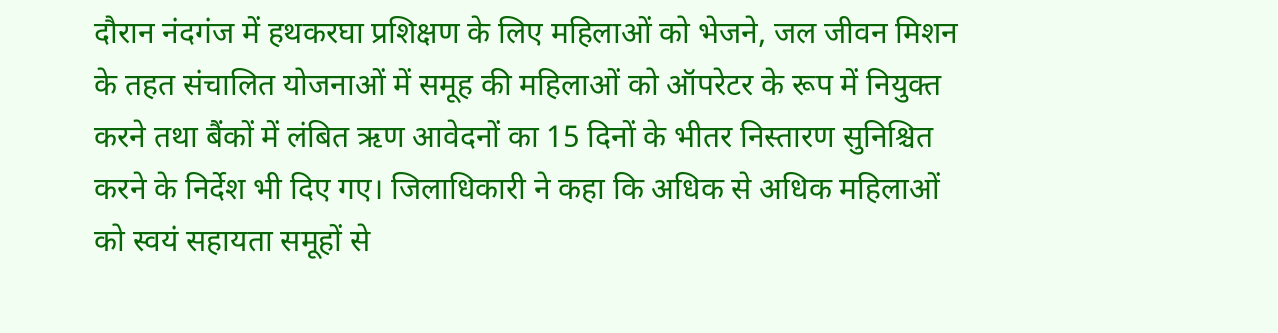दौरान नंदगंज में हथकरघा प्रशिक्षण के लिए महिलाओं को भेजने, जल जीवन मिशन के तहत संचालित योजनाओं में समूह की महिलाओं को ऑपरेटर के रूप में नियुक्त करने तथा बैंकों में लंबित ऋण आवेदनों का 15 दिनों के भीतर निस्तारण सुनिश्चित करने के निर्देश भी दिए गए। जिलाधिकारी ने कहा कि अधिक से अधिक महिलाओं को स्वयं सहायता समूहों से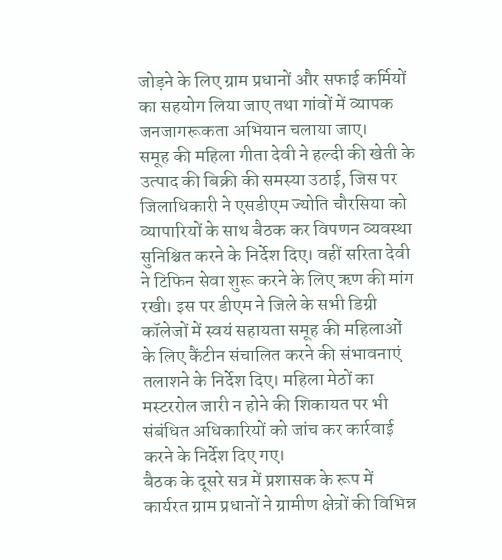जोड़ने के लिए ग्राम प्रधानों और सफाई कर्मियों का सहयोग लिया जाए तथा गांवों में व्यापक जनजागरूकता अभियान चलाया जाए।
समूह की महिला गीता देवी ने हल्दी की खेती के उत्पाद की बिक्री की समस्या उठाई, जिस पर जिलाधिकारी ने एसडीएम ज्योति चौरसिया को व्यापारियों के साथ बैठक कर विपणन व्यवस्था सुनिश्चित करने के निर्देश दिए। वहीं सरिता देवी ने टिफिन सेवा शुरू करने के लिए ऋण की मांग रखी। इस पर डीएम ने जिले के सभी डिग्री कॉलेजों में स्वयं सहायता समूह की महिलाओं के लिए कैंटीन संचालित करने की संभावनाएं तलाशने के निर्देश दिए। महिला मेठों का मस्टररोल जारी न होने की शिकायत पर भी संबंधित अधिकारियों को जांच कर कार्रवाई करने के निर्देश दिए गए।
बैठक के दूसरे सत्र में प्रशासक के रूप में कार्यरत ग्राम प्रधानों ने ग्रामीण क्षेत्रों की विभिन्न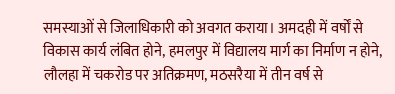समस्याओं से जिलाधिकारी को अवगत कराया। अमदही में वर्षों से विकास कार्य लंबित होने, हमलपुर में विद्यालय मार्ग का निर्माण न होने, लौलहा में चकरोड पर अतिक्रमण, मठसरैया में तीन वर्ष से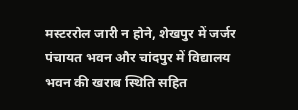मस्टररोल जारी न होने, शेखपुर में जर्जर पंचायत भवन और चांदपुर में विद्यालय भवन की खराब स्थिति सहित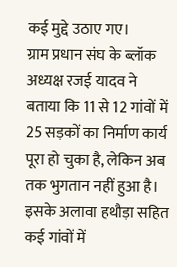कई मुद्दे उठाए गए।
ग्राम प्रधान संघ के ब्लॉक अध्यक्ष रजई यादव ने बताया कि 11 से 12 गांवों में 25 सड़कों का निर्माण कार्य पूरा हो चुका है, लेकिन अब तक भुगतान नहीं हुआ है। इसके अलावा हथौड़ा सहित कई गांवों में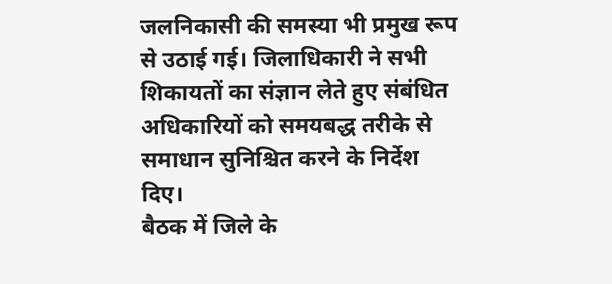जलनिकासी की समस्या भी प्रमुख रूप से उठाई गई। जिलाधिकारी ने सभी शिकायतों का संज्ञान लेते हुए संबंधित अधिकारियों को समयबद्ध तरीके से समाधान सुनिश्चित करने के निर्देश दिए।
बैठक में जिले के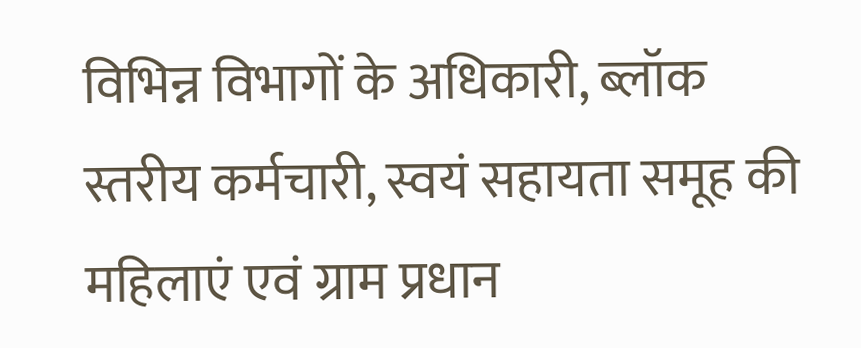विभिन्न विभागों के अधिकारी, ब्लॉक स्तरीय कर्मचारी, स्वयं सहायता समूह की महिलाएं एवं ग्राम प्रधान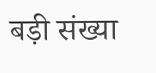बड़ी संख्या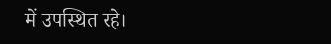में उपस्थित रहे।